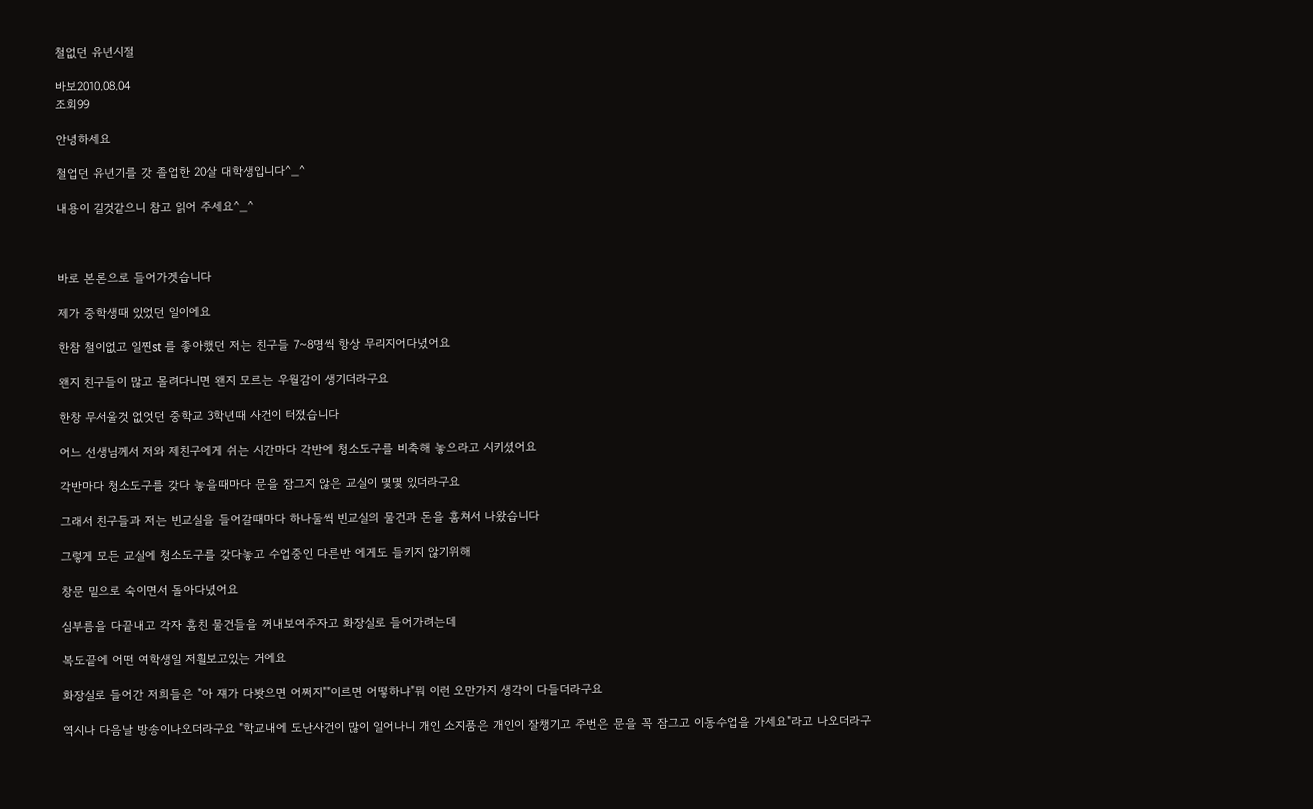철없던 유년시절

바보2010.08.04
조회99

안녕하세요

철업던 유년기를 갓 졸업한 20살 대학생입니다^_^

내용이 길것같으니 참고 읽어 주세요^_^



바로 본론으로 들어가겟습니다

제가 중학생때 있었던 일이에요

한참 철이없고 일찐st 를 좋아했던 저는 친구들 7~8명씩 항상 무리지어다녔어요

왠지 친구들이 많고 몰려다니면 왠지 모르는 우월감이 생기더라구요

한창 무서울것 없엇던 중학교 3학년때 사건이 터졌습니다

어느 선생님께서 저와 제친구에게 쉬는 시간마다 각반에 청소도구를 비축해 놓으라고 시키셨어요

각반마다 청소도구를 갖다 놓을때마다 문을 잠그지 않은 교실이 몇몇 있더라구요

그래서 친구들과 저는 빈교실을 들어갈때마다 하나둘씩 빈교실의 물건과 돈을 훔쳐서 나왔습니다

그렇게 모든 교실에 청소도구를 갖다놓고 수업중인 다른반 에게도 들키지 않기위해

창문 밑으로 숙이면서 돌아다녔어요

심부름을 다끝내고 각자 훔친 물건들을 꺼내보여주자고 화장실로 들어가려는데

복도끝에 어떤 여학생일 저흴보고있는 거에요

화장실로 들어간 저희들은 "아 쟤가 다봣으면 어쩌지""이르면 어떻하냐"뭐 이런 오만가지 생각이 다들더라구요

역시나 다음날 방송이나오더라구요 "학교내에 도난사건이 많이 일어나니 개인 소지품은 개인이 잘챙기고 주번은 문을 꼭 잠그고 이동수업을 가세요"라고 나오더라구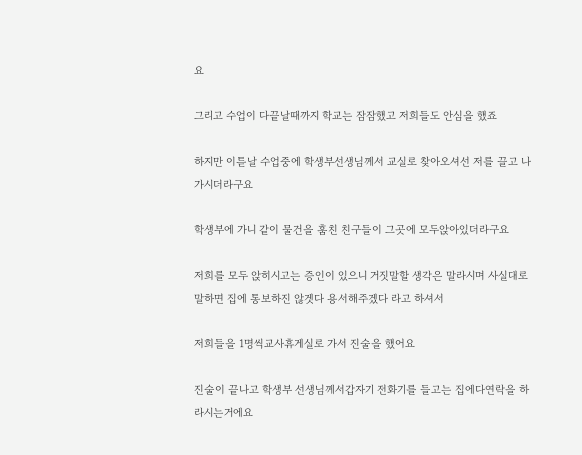요

그리고 수업이 다끝날때까지 학교는 잠잠했고 저희들도 안심을 했죠

하지만 이튿날 수업중에 학생부선생님께서 교실로 찾아오셔선 저를 끌고 나가시더라구요

학생부에 가니 같이 물건을 훔친 친구들이 그곳에 모두앉아있더라구요

저희를 모두 앉히시고는 증인이 있으니 거짓말할 생각은 말라시며 사실대로 말하면 집에 통보하진 않겟다 용서해주겠다 라고 하셔서

저희들을 1명씩교사휴게실로 가서 진술을 했어요

진술이 끝나고 학생부 선생님께서갑자기 전화기를 들고는 집에다연락을 하라시는거에요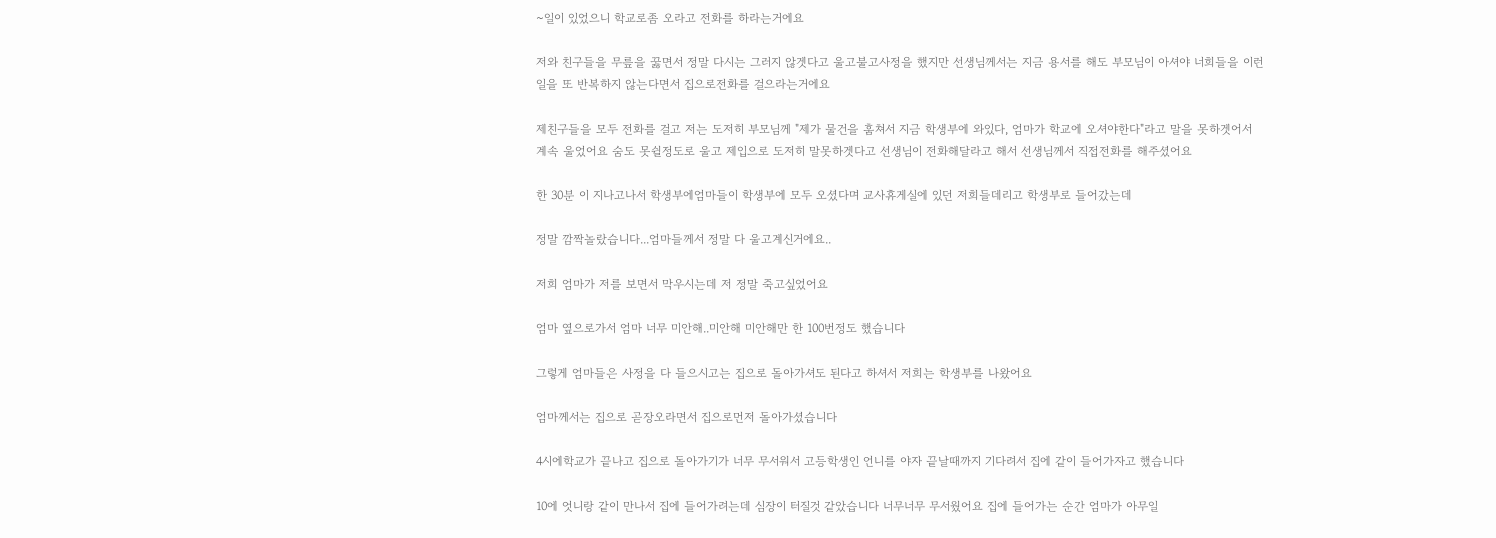~일이 있었으니 학교로좀 오라고 전화를 하라는거에요

저와 친구들을 무릎을 꿇면서 정말 다시는 그러지 않겟다고 울고불고사정을 했지만 선생님께서는 지금 용서를 해도 부모님이 아셔야 너희들을 이런일을 또 반복하지 않는다면서 집으로전화를 걸으라는거에요

제친구들을 모두 전화를 걸고 저는 도저히 부모님께 "제가 물건을 훔쳐서 지금 학생부에 와있다, 엄마가 학교에 오셔야한다"라고 말을 못하겟어서 계속 울었어요 숨도 못쉴정도로 울고 제입으로 도저히 말못하겟다고 선생님이 전화해달라고 해서 선생님께서 직접전화를 해주셨어요

한 30분 이 지나고나서 학생부에엄마들이 학생부에 모두 오셨다며 교사휴게실에 있던 저희들데리고 학생부로 들어갔는데

정말 깜짝놀랐습니다...엄마들께서 정말 다 울고계신거에요..

저희 엄마가 저를 보면서 막우시는데 저 정말 죽고싶었어요

엄마 옆으로가서 엄마 너무 미안해..미안해 미안해만 한 100번정도 했습니다

그렇게 엄마들은 사정을 다 들으시고는 집으로 돌아가셔도 된다고 하셔서 저희는 학생부를 나왔어요

엄마께서는 집으로 곧장오라면서 집으로먼저 돌아가셨습니다

4시에학교가 끝나고 집으로 돌아가기가 너무 무서워서 고등학생인 언니를 야자 끝날때까지 기다려서 집에 같이 들어가자고 했습니다

10에 엇니랑 같이 만나서 집에 들어가려는데 심장이 터질것 같았습니다 너무너무 무서웠어요 집에 들어가는 순간 엄마가 아무일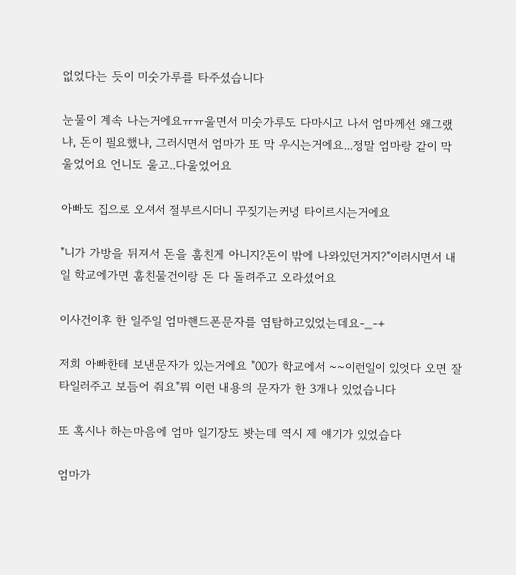없었다는 듯이 미숫가루를 타주셨습니다

눈물이 계속 나는거에요ㅠㅠ울면서 미숫가루도 다마시고 나서 엄마께선 왜그랬냐, 돈이 필요했냐, 그러시면서 엄마가 또 막 우시는거에요...정말 엄마랑 같이 막 울었어요 언니도 울고..다울었어요

아빠도 집으로 오셔서 절부르시더니 꾸짖기는커녕 타이르시는거에요

"니가 가방을 뒤져서 돈을 훔친게 아니지?돈이 밖에 나와있던거지?"이러시면서 내일 학교에가면 훔친물건이랑 돈 다 돌려주고 오라셨어요

이사건이후 한 일주일 엄마핸드폰문자를 염탐하고있었는데요-_-+

저희 아빠한테 보낸문자가 있는거에요 "00가 학교에서 ~~이런일이 있엇다 오면 잘 타일러주고 보듬어 줘요"뭐 이런 내용의 문자가 한 3개나 있었습니다

또 혹시나 하는마음에 엄마 일기장도 봣는데 역시 제 얘기가 있었습다

엄마가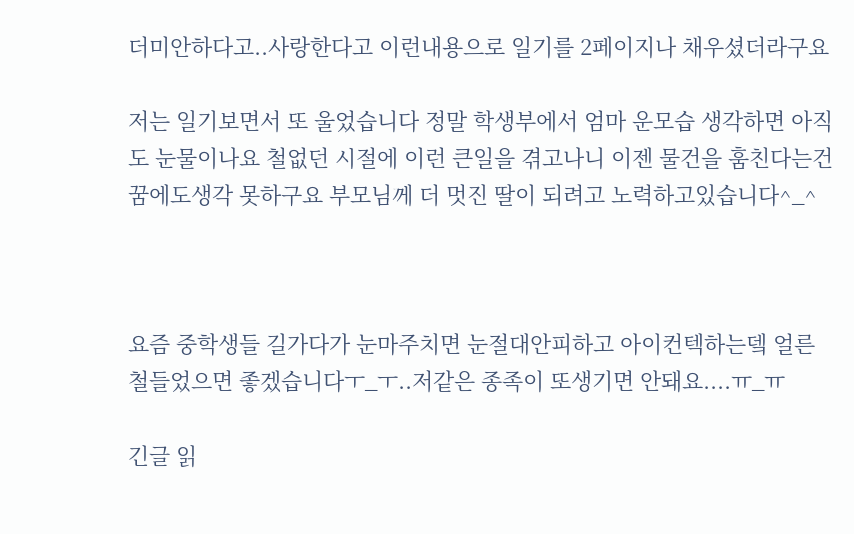더미안하다고..사랑한다고 이런내용으로 일기를 2페이지나 채우셨더라구요

저는 일기보면서 또 울었습니다 정말 학생부에서 엄마 운모습 생각하면 아직도 눈물이나요 철없던 시절에 이런 큰일을 겪고나니 이젠 물건을 훔친다는건 꿈에도생각 못하구요 부모님께 더 멋진 딸이 되려고 노력하고있습니다^_^



요즘 중학생들 길가다가 눈마주치면 눈절대안피하고 아이컨텍하는뎈 얼른 철들었으면 좋겠습니다ㅜ_ㅜ..저같은 종족이 또생기면 안돼요....ㅠ_ㅠ

긴글 읽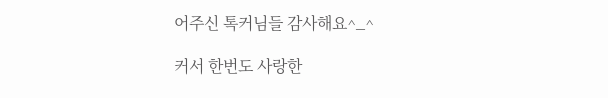어주신 톡커님들 감사해요^_^

커서 한번도 사랑한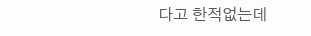다고 한적없는데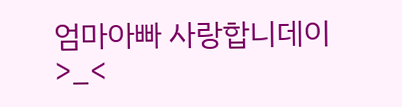엄마아빠 사랑합니데이>_<